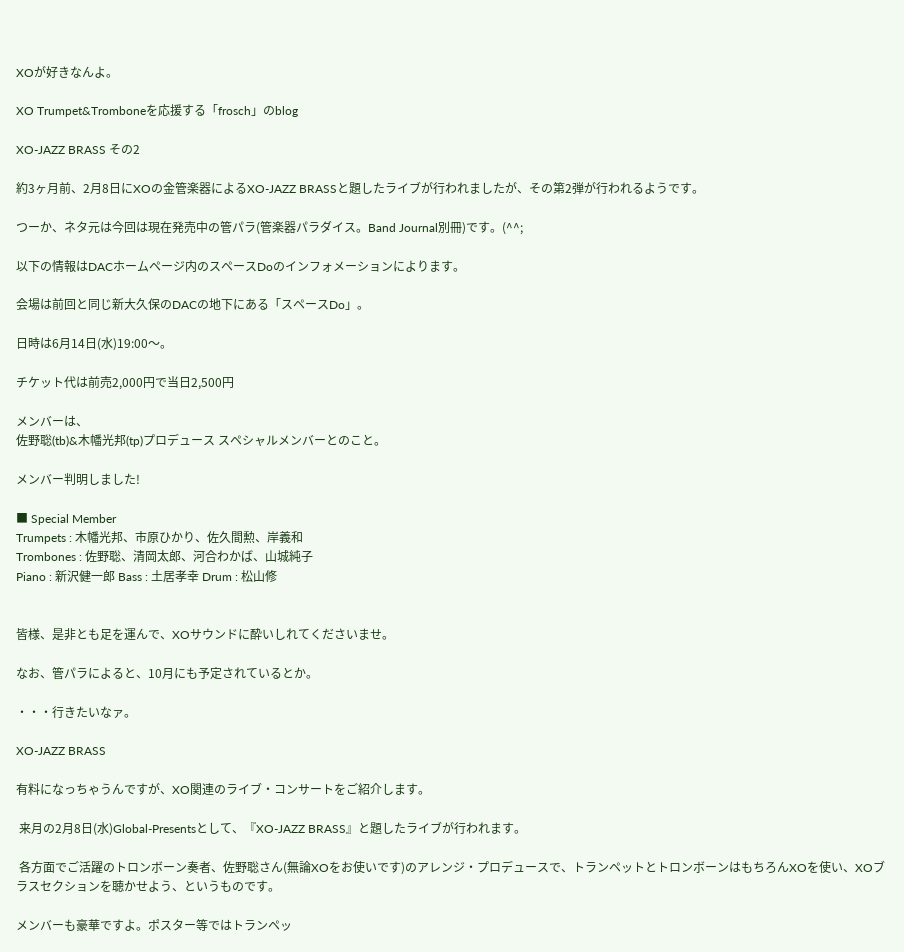XOが好きなんよ。

XO Trumpet&Tromboneを応援する「frosch」のblog

XO-JAZZ BRASS その2

約3ヶ月前、2月8日にXOの金管楽器によるXO-JAZZ BRASSと題したライブが行われましたが、その第2弾が行われるようです。

つーか、ネタ元は今回は現在発売中の管パラ(管楽器パラダイス。Band Journal別冊)です。(^^;

以下の情報はDACホームページ内のスペースDoのインフォメーションによります。

会場は前回と同じ新大久保のDACの地下にある「スペースDo」。

日時は6月14日(水)19:00〜。

チケット代は前売2,000円で当日2,500円

メンバーは、
佐野聡(tb)&木幡光邦(tp)プロデュース スペシャルメンバーとのこと。

メンバー判明しました!

■ Special Member
Trumpets : 木幡光邦、市原ひかり、佐久間勲、岸義和
Trombones : 佐野聡、清岡太郎、河合わかば、山城純子
Piano : 新沢健一郎 Bass : 土居孝幸 Drum : 松山修


皆様、是非とも足を運んで、XOサウンドに酔いしれてくださいませ。

なお、管パラによると、10月にも予定されているとか。

・・・行きたいなァ。

XO-JAZZ BRASS

有料になっちゃうんですが、XO関連のライブ・コンサートをご紹介します。

 来月の2月8日(水)Global-Presentsとして、『XO-JAZZ BRASS』と題したライブが行われます。

 各方面でご活躍のトロンボーン奏者、佐野聡さん(無論XOをお使いです)のアレンジ・プロデュースで、トランペットとトロンボーンはもちろんXOを使い、XOブラスセクションを聴かせよう、というものです。

メンバーも豪華ですよ。ポスター等ではトランペッ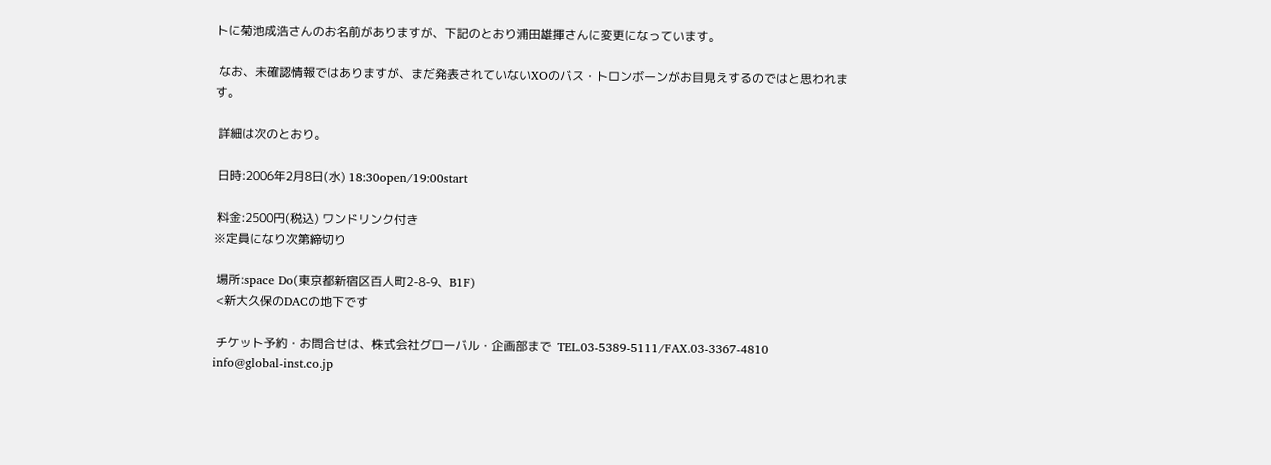トに菊池成浩さんのお名前がありますが、下記のとおり浦田雄揮さんに変更になっています。

 なお、未確認情報ではありますが、まだ発表されていないXOのバス・トロンボーンがお目見えするのではと思われます。

 詳細は次のとおり。

 日時:2006年2月8日(水) 18:30open/19:00start

 料金:2500円(税込) ワンドリンク付き
※定員になり次第締切り

 場所:space Do(東京都新宿区百人町2-8-9、B1F)
 <新大久保のDACの地下です

 チケット予約・お問合せは、株式会社グローバル・企画部まで  TEL.03-5389-5111/FAX.03-3367-4810
info@global-inst.co.jp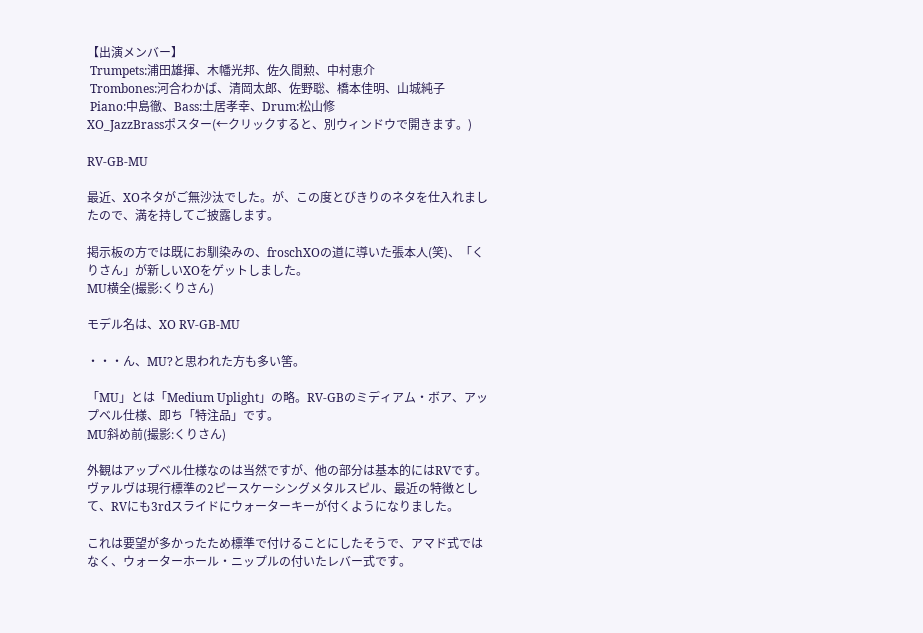【出演メンバー】
 Trumpets:浦田雄揮、木幡光邦、佐久間勲、中村恵介
 Trombones:河合わかば、清岡太郎、佐野聡、橋本佳明、山城純子
 Piano:中島徹、Bass:土居孝幸、Drum:松山修
XO_JazzBrassポスター(←クリックすると、別ウィンドウで開きます。)

RV-GB-MU

最近、XOネタがご無沙汰でした。が、この度とびきりのネタを仕入れましたので、満を持してご披露します。

掲示板の方では既にお馴染みの、froschXOの道に導いた張本人(笑)、「くりさん」が新しいXOをゲットしました。
MU横全(撮影:くりさん)

モデル名は、XO RV-GB-MU

・・・ん、MU?と思われた方も多い筈。

「MU」とは「Medium Uplight」の略。RV-GBのミディアム・ボア、アップベル仕様、即ち「特注品」です。
MU斜め前(撮影:くりさん)

外観はアップベル仕様なのは当然ですが、他の部分は基本的にはRVです。ヴァルヴは現行標準の2ピースケーシングメタルスピル、最近の特徴として、RVにも3rdスライドにウォーターキーが付くようになりました。

これは要望が多かったため標準で付けることにしたそうで、アマド式ではなく、ウォーターホール・ニップルの付いたレバー式です。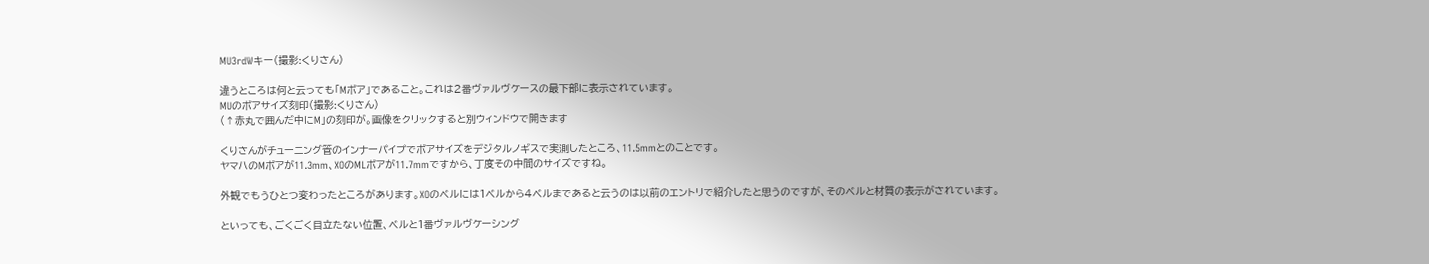MU3rdWキー(撮影:くりさん)

違うところは何と云っても「Mボア」であること。これは2番ヴァルヴケースの最下部に表示されています。
MUのボアサイズ刻印(撮影:くりさん)
(↑赤丸で囲んだ中にM」の刻印が。画像をクリックすると別ウィンドウで開きます

くりさんがチューニング管のインナーパイプでボアサイズをデジタルノギスで実測したところ、11.5mmとのことです。
ヤマハのMボアが11.3mm、XOのMLボアが11.7mmですから、丁度その中間のサイズですね。

外観でもうひとつ変わったところがあります。XOのベルには1ベルから4ベルまであると云うのは以前のエントリで紹介したと思うのですが、そのベルと材質の表示がされています。

といっても、ごくごく目立たない位置、ベルと1番ヴァルヴケーシング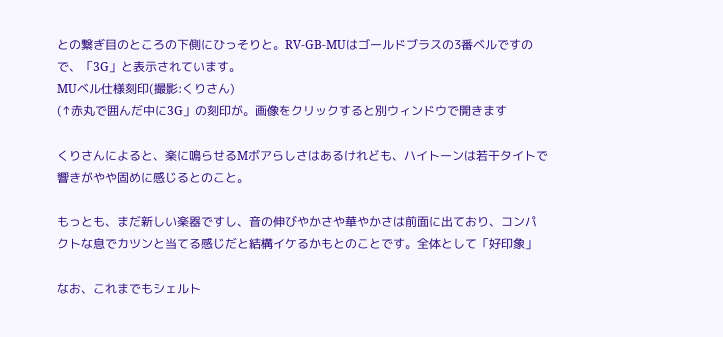との繋ぎ目のところの下側にひっそりと。RV-GB-MUはゴールドブラスの3番ベルですので、「3G」と表示されています。
MUベル仕様刻印(撮影:くりさん)
(↑赤丸で囲んだ中に3G」の刻印が。画像をクリックすると別ウィンドウで開きます

くりさんによると、楽に鳴らせるMボアらしさはあるけれども、ハイトーンは若干タイトで響きがやや固めに感じるとのこと。

もっとも、まだ新しい楽器ですし、音の伸びやかさや華やかさは前面に出ており、コンパクトな息でカツンと当てる感じだと結構イケるかもとのことです。全体として「好印象」

なお、これまでもシェルト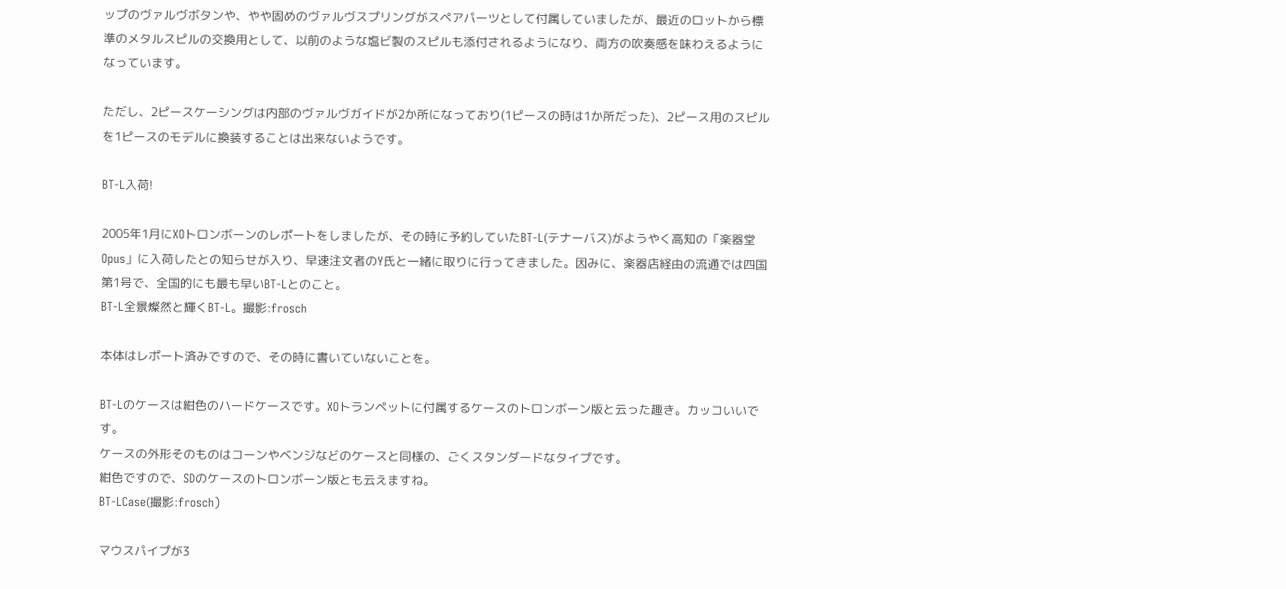ップのヴァルヴボタンや、やや固めのヴァルヴスプリングがスペアパーツとして付属していましたが、最近のロットから標準のメタルスピルの交換用として、以前のような塩ビ製のスピルも添付されるようになり、両方の吹奏感を味わえるようになっています。

ただし、2ピースケーシングは内部のヴァルヴガイドが2か所になっており(1ピースの時は1か所だった)、2ピース用のスピルを1ピースのモデルに換装することは出来ないようです。

BT-L入荷!

2005年1月にXOトロンボーンのレポートをしましたが、その時に予約していたBT-L(テナーバス)がようやく高知の「楽器堂 Opus」に入荷したとの知らせが入り、早速注文者のY氏と一緒に取りに行ってきました。因みに、楽器店経由の流通では四国第1号で、全国的にも最も早いBT-Lとのこと。
BT-L全景燦然と輝くBT-L。撮影:frosch

本体はレポート済みですので、その時に書いていないことを。

BT-Lのケースは紺色のハードケースです。XOトランペットに付属するケースのトロンボーン版と云った趣き。カッコいいです。
ケースの外形そのものはコーンやベンジなどのケースと同様の、ごくスタンダードなタイプです。
紺色ですので、SDのケースのトロンボーン版とも云えますね。
BT-LCase(撮影:frosch)

マウスパイプが3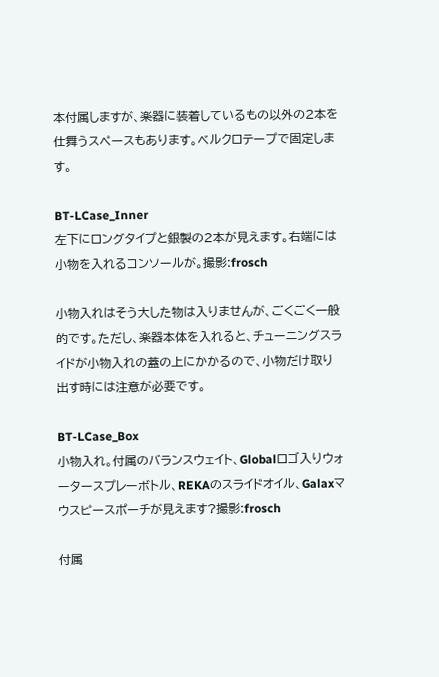本付属しますが、楽器に装着しているもの以外の2本を仕舞うスペースもあります。ベルクロテープで固定します。

BT-LCase_Inner
左下にロングタイプと銀製の2本が見えます。右端には小物を入れるコンソールが。撮影:frosch

小物入れはそう大した物は入りませんが、ごくごく一般的です。ただし、楽器本体を入れると、チューニングスライドが小物入れの蓋の上にかかるので、小物だけ取り出す時には注意が必要です。

BT-LCase_Box
小物入れ。付属のバランスウェイト、Globalロゴ入りウォータースプレーボトル、REKAのスライドオイル、Galaxマウスピースポーチが見えます?撮影:frosch

付属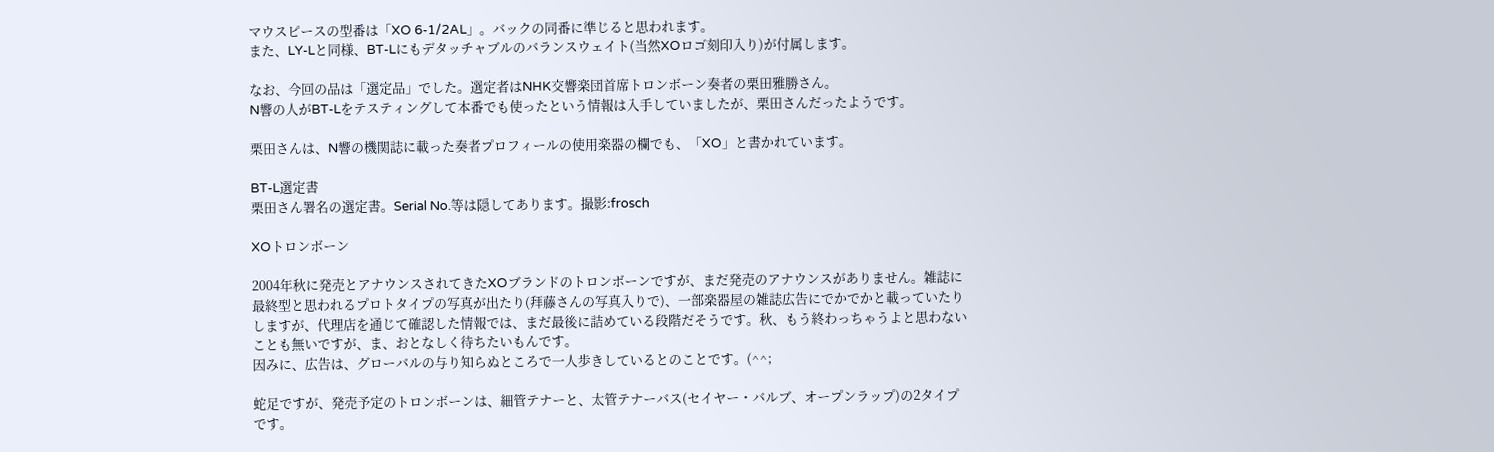マウスピースの型番は「XO 6-1/2AL」。バックの同番に準じると思われます。
また、LY-Lと同様、BT-Lにもデタッチャブルのバランスウェイト(当然XOロゴ刻印入り)が付属します。

なお、今回の品は「選定品」でした。選定者はNHK交響楽団首席トロンボーン奏者の栗田雅勝さん。
N響の人がBT-Lをテスティングして本番でも使ったという情報は入手していましたが、栗田さんだったようです。

栗田さんは、N響の機関誌に載った奏者プロフィールの使用楽器の欄でも、「XO」と書かれています。

BT-L選定書
栗田さん署名の選定書。Serial No.等は隠してあります。撮影:frosch

XOトロンボーン

2004年秋に発売とアナウンスされてきたXOブランドのトロンボーンですが、まだ発売のアナウンスがありません。雑誌に最終型と思われるプロトタイプの写真が出たり(拜藤さんの写真入りで)、一部楽器屋の雑誌広告にでかでかと載っていたりしますが、代理店を通じて確認した情報では、まだ最後に詰めている段階だそうです。秋、もう終わっちゃうよと思わないことも無いですが、ま、おとなしく待ちたいもんです。
因みに、広告は、グローバルの与り知らぬところで一人歩きしているとのことです。(^^;

蛇足ですが、発売予定のトロンボーンは、細管テナーと、太管テナーバス(セイヤー・バルブ、オープンラップ)の2タイプです。